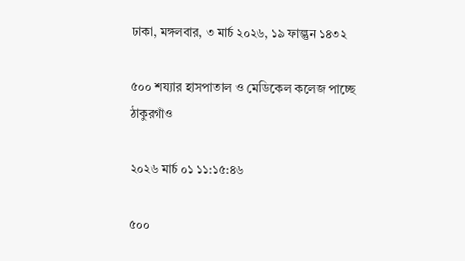ঢাকা, মঙ্গলবার, ৩ মার্চ ২০২৬, ১৯ ফাল্গুন ১৪৩২

৫০০ শয্যার হাসপাতাল ও মেডিকেল কলেজ পাচ্ছে ঠাকুরগাঁও

২০২৬ মার্চ ০১ ১১:১৫:৪৬

৫০০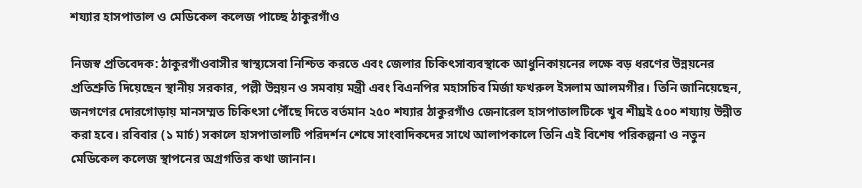শয্যার হাসপাতাল ও মেডিকেল কলেজ পাচ্ছে ঠাকুরগাঁও

নিজস্ব প্রতিবেদক: ঠাকুরগাঁওবাসীর স্বাস্থ্যসেবা নিশ্চিত করতে এবং জেলার চিকিৎসাব্যবস্থাকে আধুনিকায়নের লক্ষে বড় ধরণের উন্নয়নের প্রতিশ্রুতি দিয়েছেন স্থানীয় সরকার, পল্লী উন্নয়ন ও সমবায় মন্ত্রী এবং বিএনপির মহাসচিব মির্জা ফখরুল ইসলাম আলমগীর। তিনি জানিয়েছেন, জনগণের দোরগোড়ায় মানসম্মত চিকিৎসা পৌঁছে দিতে বর্তমান ২৫০ শয্যার ঠাকুরগাঁও জেনারেল হাসপাতালটিকে খুব শীঘ্রই ৫০০ শয্যায় উন্নীত করা হবে। রবিবার (১ মার্চ) সকালে হাসপাতালটি পরিদর্শন শেষে সাংবাদিকদের সাথে আলাপকালে তিনি এই বিশেষ পরিকল্পনা ও নতুন মেডিকেল কলেজ স্থাপনের অগ্রগতির কথা জানান।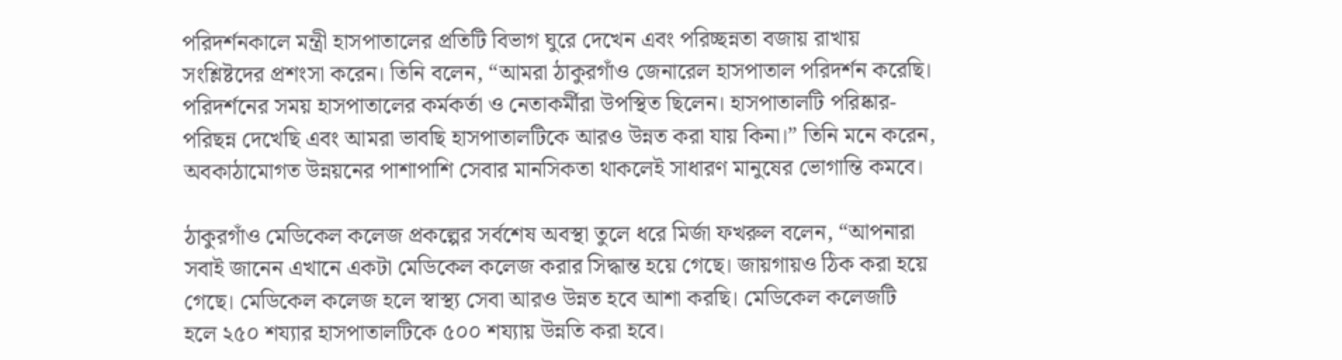পরিদর্শনকালে মন্ত্রী হাসপাতালের প্রতিটি বিভাগ ঘুরে দেখেন এবং পরিচ্ছন্নতা বজায় রাখায় সংশ্লিষ্টদের প্রশংসা করেন। তিনি বলেন, “আমরা ঠাকুরগাঁও জেনারেল হাসপাতাল পরিদর্শন করেছি। পরিদর্শনের সময় হাসপাতালের কর্মকর্তা ও নেতাকর্মীরা উপস্থিত ছিলেন। হাসপাতালটি পরিষ্কার-পরিছন্ন দেখেছি এবং আমরা ভাবছি হাসপাতালটিকে আরও উন্নত করা যায় কিনা।” তিনি মনে করেন, অবকাঠামোগত উন্নয়নের পাশাপাশি সেবার মানসিকতা থাকলেই সাধারণ মানুষের ভোগান্তি কমবে।

ঠাকুরগাঁও মেডিকেল কলেজ প্রকল্পের সর্বশেষ অবস্থা তুলে ধরে মির্জা ফখরুল বলেন, “আপনারা সবাই জানেন এখানে একটা মেডিকেল কলেজ করার সিদ্ধান্ত হয়ে গেছে। জায়গায়ও ঠিক করা হয়ে গেছে। মেডিকেল কলেজ হলে স্বাস্থ্য সেবা আরও উন্নত হবে আশা করছি। মেডিকেল কলেজটি হলে ২৫০ শয্যার হাসপাতালটিকে ৫০০ শয্যায় উন্নতি করা হবে।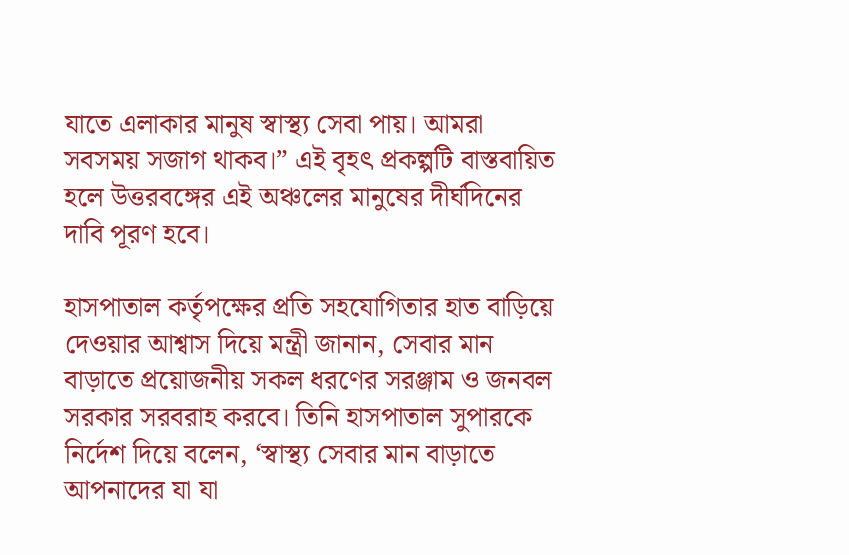যাতে এলাকার মানুষ স্বাস্থ্য সেবা পায়। আমরা সবসময় সজাগ থাকব।” এই বৃহৎ প্রকল্পটি বাস্তবায়িত হলে উত্তরবঙ্গের এই অঞ্চলের মানুষের দীর্ঘদিনের দাবি পূরণ হবে।

হাসপাতাল কর্তৃপক্ষের প্রতি সহযোগিতার হাত বাড়িয়ে দেওয়ার আশ্বাস দিয়ে মন্ত্রী জানান, সেবার মান বাড়াতে প্রয়োজনীয় সকল ধরণের সরঞ্জাম ও জনবল সরকার সরবরাহ করবে। তিনি হাসপাতাল সুপারকে নির্দেশ দিয়ে বলেন, ‘স্বাস্থ্য সেবার মান বাড়াতে আপনাদের যা যা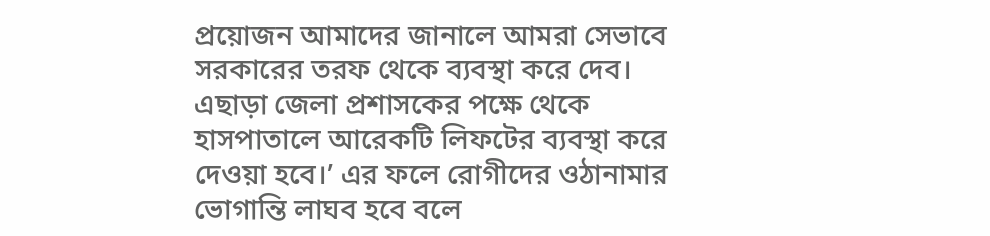প্রয়োজন আমাদের জানালে আমরা সেভাবে সরকারের তরফ থেকে ব্যবস্থা করে দেব। এছাড়া জেলা প্রশাসকের পক্ষে থেকে হাসপাতালে আরেকটি লিফটের ব্যবস্থা করে দেওয়া হবে।’ এর ফলে রোগীদের ওঠানামার ভোগান্তি লাঘব হবে বলে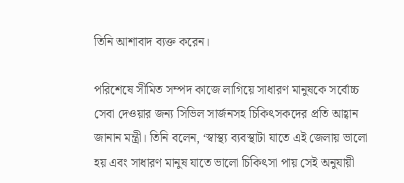তিনি আশাবাদ ব্যক্ত করেন।

পরিশেষে সীমিত সম্পদ কাজে লাগিয়ে সাধারণ মানুষকে সর্বোচ্চ সেবা দেওয়ার জন্য সিভিল সার্জনসহ চিকিৎসকদের প্রতি আহ্বান জানান মন্ত্রী। তিনি বলেন, ‘স্বাস্থ্য ব্যবস্থাটা যাতে এই জেলায় ভালো হয় এবং সাধারণ মানুষ যাতে ভালো চিকিৎসা পায় সেই অনুযায়ী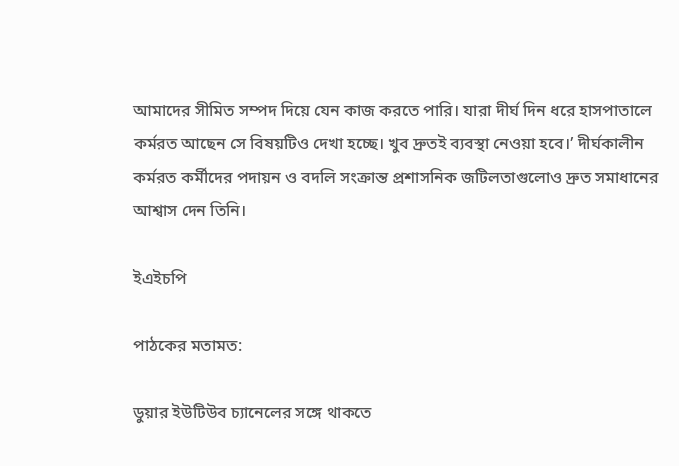আমাদের সীমিত সম্পদ দিয়ে যেন কাজ করতে পারি। যারা দীর্ঘ দিন ধরে হাসপাতালে কর্মরত আছেন সে বিষয়টিও দেখা হচ্ছে। খুব দ্রুতই ব্যবস্থা নেওয়া হবে।’ দীর্ঘকালীন কর্মরত কর্মীদের পদায়ন ও বদলি সংক্রান্ত প্রশাসনিক জটিলতাগুলোও দ্রুত সমাধানের আশ্বাস দেন তিনি।

ইএইচপি

পাঠকের মতামত:

ডুয়ার ইউটিউব চ্যানেলের সঙ্গে থাকতে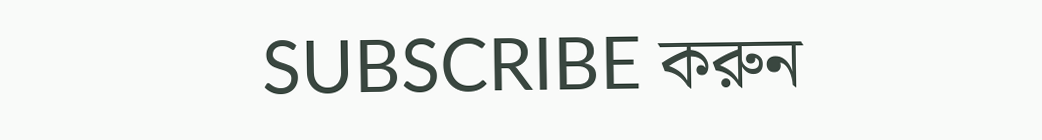SUBSCRIBE করুন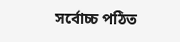সর্বোচ্চ পঠিত